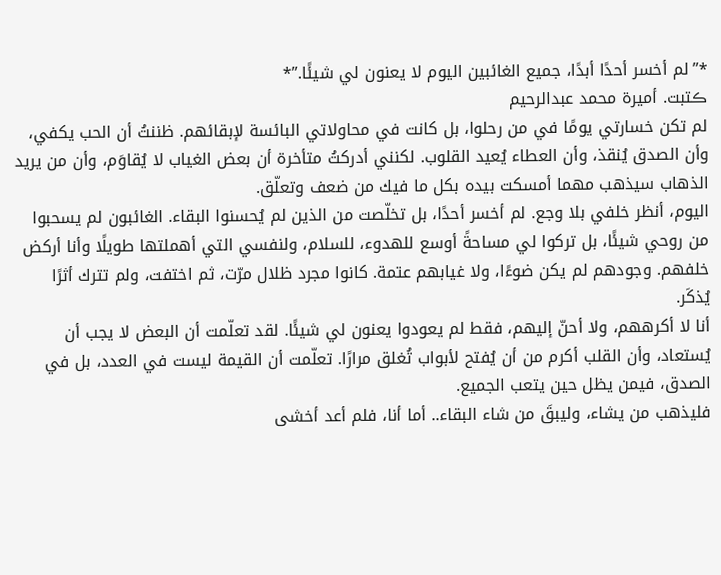*”لم أخسر أحدًا أبدًا، جميع الغائبين اليوم لا يعنون لي شيئًا.”*
ڪتبت. أميرة محمد عبدالرحيم
لم تكن خسارتي يومًا في من رحلوا، بل كانت في محاولاتي البائسة لإبقائهم. ظننتُ أن الحب يكفي، وأن الصدق يُنقذ، وأن العطاء يُعيد القلوب. لكنني أدركتُ متأخرة أن بعض الغياب لا يُقاوَم، وأن من يريد الذهاب سيذهب مهما أمسكت بيده بكل ما فيك من ضعف وتعلّق.
اليوم، أنظر خلفي بلا وجع. لم أخسر أحدًا، بل تخلّصت من الذين لم يُحسنوا البقاء. الغائبون لم يسحبوا من روحي شيئًا، بل تركوا لي مساحةً أوسع للهدوء، للسلام، ولنفسي التي أهملتها طويلًا وأنا أركض خلفهم. وجودهم لم يكن ضوءًا، ولا غيابهم عتمة. كانوا مجرد ظلال مرّت، ثم اختفت، ولم تترك أثرًا يُذكَر.
أنا لا أكرههم، ولا أحنّ إليهم، فقط لم يعودوا يعنون لي شيئًا. لقد تعلّمت أن البعض لا يجب أن يُستعاد، وأن القلب أكرم من أن يُفتح لأبواب تُغلق مرارًا. تعلّمت أن القيمة ليست في العدد، بل في الصدق، فيمن يظل حين يتعب الجميع.
فليذهب من يشاء، وليبقَ من شاء البقاء.. أما أنا، فلم أعد أخشى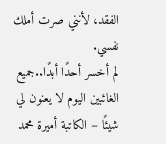الفقد، لأنني صرت أملك نفسي.
لم أخسر أحدًا أبدًا..جميع الغائبين اليوم لا يعنون لي شيئًا – الكاتبة أميرة محمد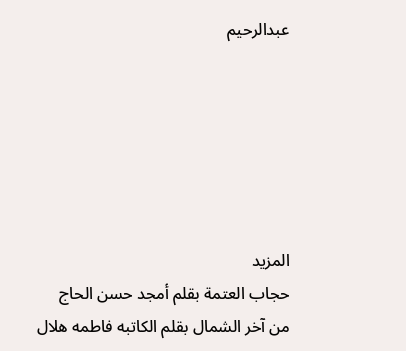عبدالرحيم






المزيد
حجاب العتمة بقلم أمجد حسن الحاج
من آخر الشمال بقلم الكاتبه فاطمه هلال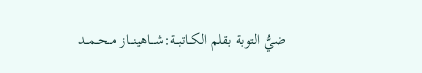ضيُّ التوبة بقلم الكــاتبــة:شـــاهينـــاز مــحــمــد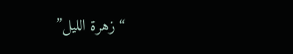“زهرة الليل”